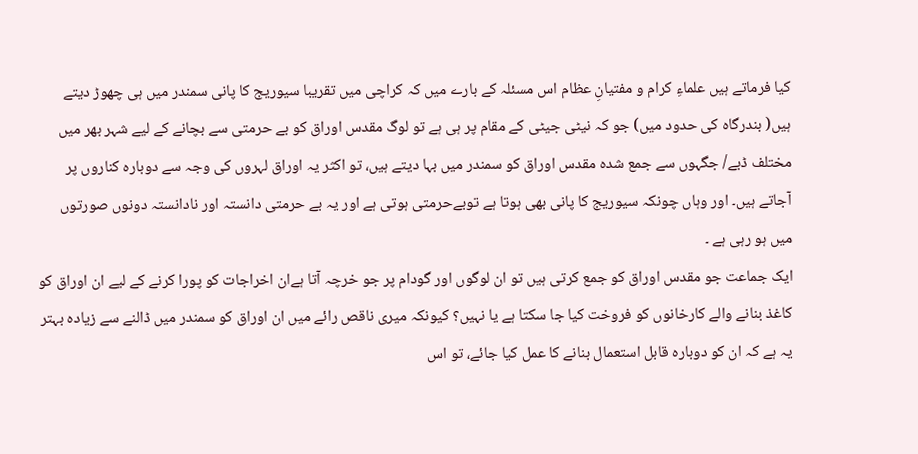کیا فرماتے ہیں علماءِ کرام و مفتیانِ عظام اس مسئلہ کے بارے میں کہ کراچی میں تقریبا سیوریج کا پانی سمندر میں ہی چھوڑ دیتے ہیں( بندرگاہ کی حدود میں) جو کہ نیٹی جیٹی کے مقام پر ہی ہے تو لوگ مقدس اوراق کو بے حرمتی سے بچانے کے لیے شہر بھر میں مختلف ڈبے/ جگہوں سے جمع شدہ مقدس اوراق کو سمندر میں بہا دیتے ہیں، تو اکثر یہ اوراق لہروں کی وجہ سے دوبارہ کناروں پر آجاتے ہیں۔ اور وہاں چونکہ سیوریج کا پانی بھی ہوتا ہے توبےحرمتی ہوتی ہے اور یہ بے حرمتی دانستہ اور نادانستہ دونوں صورتوں میں ہو رہی ہے ۔
ایک جماعت جو مقدس اوراق کو جمع کرتی ہیں تو ان لوگوں اور گودام پر جو خرچہ آتا ہےان اخراجات کو پورا کرنے کے لیے ان اوراق کو کاغذ بنانے والے کارخانوں کو فروخت کیا جا سکتا ہے یا نہیں؟ کیونکہ میری ناقص رائے میں ان اوراق کو سمندر میں ڈالنے سے زیادہ بہتر یہ ہے کہ ان کو دوبارہ قابل استعمال بنانے کا عمل کیا جائے، تو اس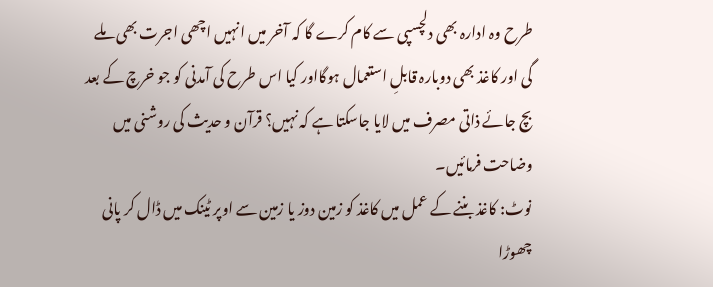طرح وہ ادارہ بھی دلچسپی سے کام کرے گا کہ آخر میں انہیں اچھی اجرت بھی ملے گی اور کاغذ بھی دوبارہ قابلِ استعمال ہوگااور کیا اس طرح کی آمدنی کو جو خرچ کے بعد بچ جائے ذاتی مصرف میں لایا جاسکتا ہے کہ نہیں؟ قرآن و حدیث کی روشنی میں وضاحت فرمائیں۔
نوٹ: کاغذ بننے کے عمل میں کاغذ کو زمین دوز یا زمین سے اوپر ٹینک میں ڈال کر پانی چھوڑا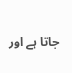جاتا ہے اور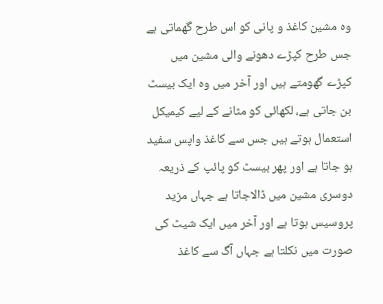وہ مشین کاغذ و پانی کو اس طرح گھماتی ہے جس طرح کپڑے دھونے والی مشین میں کپڑے گھومتے ہیں اور آخر میں وہ ایک بیسٹ بن جاتی ہے، لکھائی کو مٹانے کے لیے کیمیکل استعمال ہوتے ہیں جس سے کاغذ واپس سفید ہو جاتا ہے اور پھر بیسٹ کو پائپ کے ذریعہ دوسری مشین میں ڈالاجاتا ہے جہاں مزید پروسیس ہوتا ہے اور آخر میں ایک شیٹ کی صورت میں نکلتا ہے جہاں آگ سے کاغذ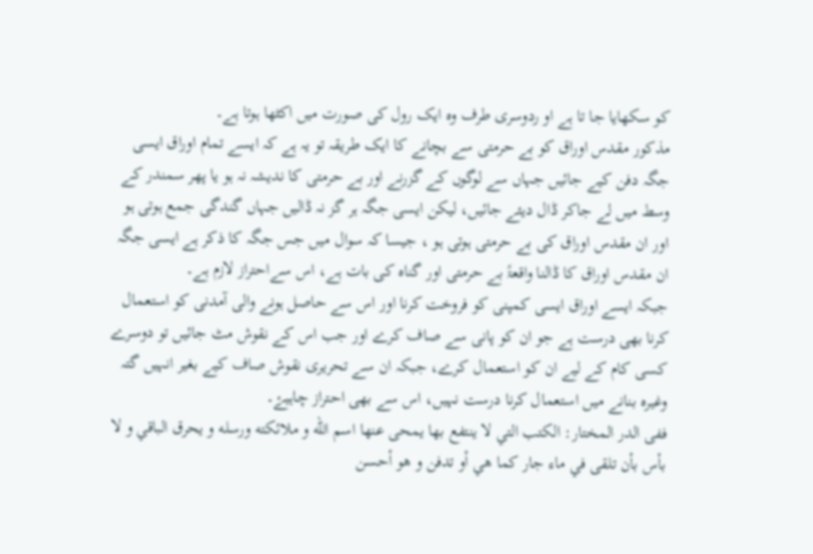کو سکھایا جا تا ہے او ردوسری طرف وہ ایک رول کی صورت میں اکٹھا ہوتا ہے۔
مذکور مقدس اوراق کو بے حرمتی سے بچانے کا ایک طریقہ تو یہ ہے کہ ایسے تمام اوراق ایسی جگہ دفن کیے جائیں جہاں سے لوگوں کے گزرنے اور بے حرمتی کا ندیشہ نہ ہو یا پھر سمندر کے وسط میں لے جاکر ڈال دیئے جائیں، لیکن ایسی جگہ ہر گز نہ ڈالیں جہاں گندگی جمع ہوتی ہو اور ان مقدس اوراق کی بے حرمتی ہوتی ہو ، جیسا کہ سوال میں جس جگہ کا ذکر ہے ایسی جگہ ان مقدس اوراق کا ڈالنا واقعۃً بے حرمتی اور گناہ کی بات ہے، اس سےاحتراز لازم ہے۔
جبکہ ایسے اوراق ایسی کمپنی کو فروخت کرنا اور اس سے حاصل ہونے والی آمدنی کو استعمال کرنا بھی درست ہے جو ان کو پانی سے صاف کرے اور جب اس کے نقوش مٹ جائیں تو دوسرے کسی کام کے لیے ان کو استعمال کرے، جبکہ ان سے تحریری نقوش صاف کیے بغیر انہیں گتہ وغیرہ بنانے میں استعمال کرنا درست نہیں، اس سے بھی احتراز چاہیۓ۔
ففی الدر المختار: الكتب التي لا ينتفع بها يمحى عنها اسم الله و ملائكته ورسله و يحرق الباقي و لا بأس بأن تلقى في ماء جار كما هي أو تدفن و هو أحسن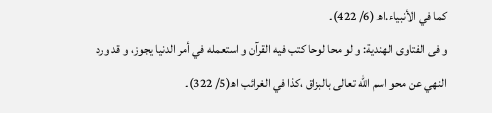كما في الأنبياء.اھ (6/ 422)۔
و فی الفتاوى الهندية: و لو محا لوحا كتب فيه القرآن و استعمله في أمر الدنيا يجوز، و قد ورد النهي عن محو اسم الله تعالى بالبزاق ،كذا في الغرائب اھ(5/ 322)۔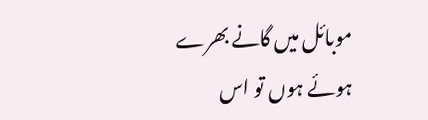موبائل میں گانے بھرے ہوئے ہوں تو اس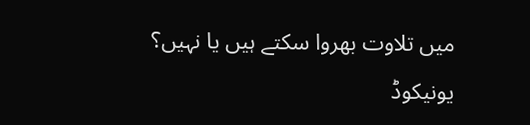میں تلاوت بھروا سکتے ہیں یا نہیں؟
یونیکوڈ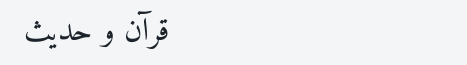قرآن و حدیث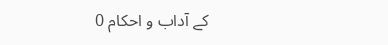کے آداب و احکام 0